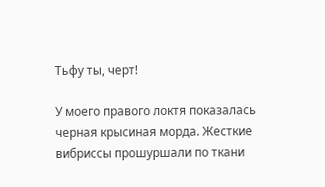Тьфу ты, черт!

У моего правого локтя показалась черная крысиная морда. Жесткие вибриссы прошуршали по ткани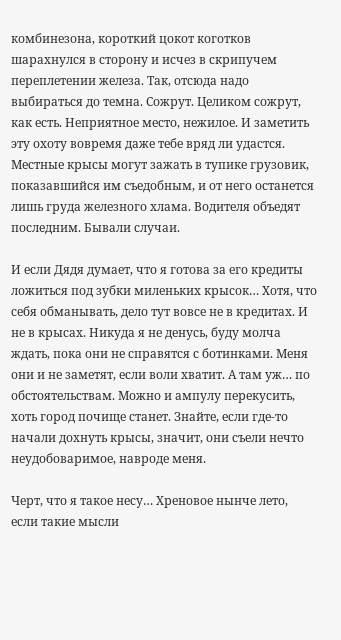комбинезона, короткий цокот коготков шарахнулся в сторону и исчез в скрипучем переплетении железа. Так, отсюда надо выбираться до темна. Сожрут. Целиком сожрут, как есть. Неприятное место, нежилое. И заметить эту охоту вовремя даже тебе вряд ли удастся. Местные крысы могут зажать в тупике грузовик, показавшийся им съедобным, и от него останется лишь груда железного хлама. Водителя объедят последним. Бывали случаи.

И если Дядя думает, что я готова за его кредиты ложиться под зубки миленьких крысок… Хотя, что себя обманывать, дело тут вовсе не в кредитах. И не в крысах. Никуда я не денусь, буду молча ждать, пока они не справятся с ботинками. Меня они и не заметят, если воли хватит. А там уж… по обстоятельствам. Можно и ампулу перекусить, хоть город почище станет. Знайте, если где-то начали дохнуть крысы, значит, они съели нечто неудобоваримое, навроде меня.

Черт, что я такое несу… Хреновое нынче лето, если такие мысли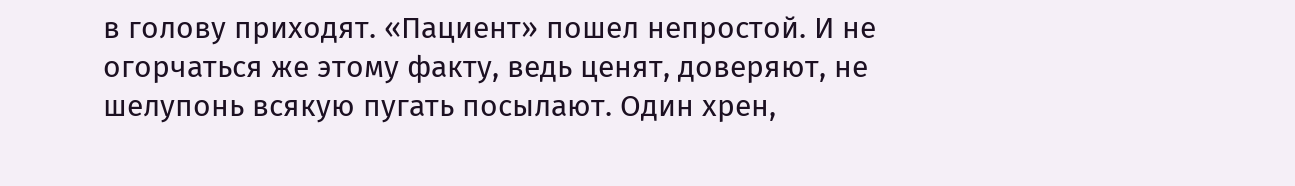в голову приходят. «Пациент» пошел непростой. И не огорчаться же этому факту, ведь ценят, доверяют, не шелупонь всякую пугать посылают. Один хрен,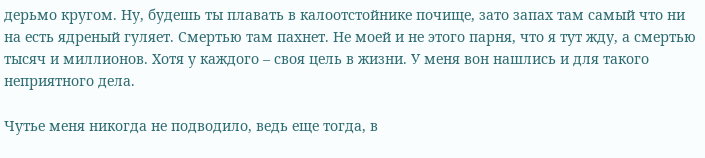дерьмо кругом. Ну, будешь ты плавать в калоотстойнике почище, зато запах там самый что ни на есть ядреный гуляет. Смертью там пахнет. Не моей и не этого парня, что я тут жду, а смертью тысяч и миллионов. Хотя у каждого – своя цель в жизни. У меня вон нашлись и для такого неприятного дела.

Чутье меня никогда не подводило, ведь еще тогда, в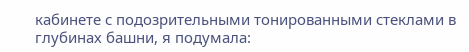кабинете с подозрительными тонированными стеклами в глубинах башни, я подумала: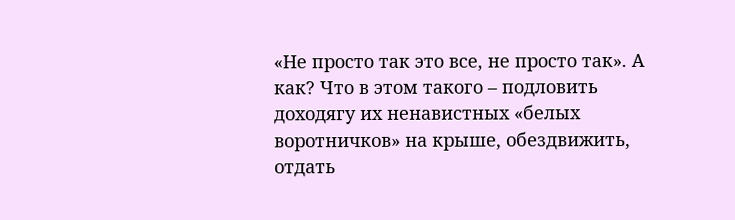«Не просто так это все, не просто так». А как? Что в этом такого – подловить доходягу их ненавистных «белых воротничков» на крыше, обездвижить, отдать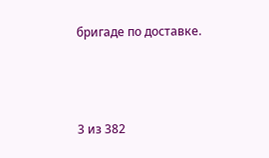бригаде по доставке.



3 из 382